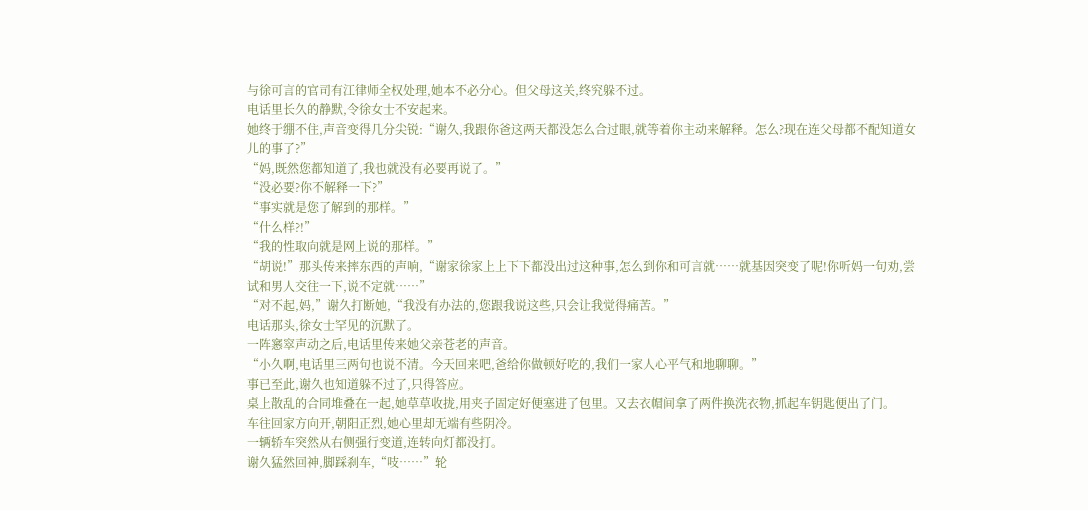与徐可言的官司有江律师全权处理,她本不必分心。但父母这关,终究躲不过。
电话里长久的静默,令徐女士不安起来。
她终于绷不住,声音变得几分尖锐:“谢久,我跟你爸这两天都没怎么合过眼,就等着你主动来解释。怎么?现在连父母都不配知道女儿的事了?”
“妈,既然您都知道了,我也就没有必要再说了。”
“没必要?你不解释一下?”
“事实就是您了解到的那样。”
“什么样?!”
“我的性取向就是网上说的那样。”
“胡说!”那头传来摔东西的声响,“谢家徐家上上下下都没出过这种事,怎么到你和可言就……就基因突变了呢!你听妈一句劝,尝试和男人交往一下,说不定就……”
“对不起,妈,”谢久打断她,“我没有办法的,您跟我说这些,只会让我觉得痛苦。”
电话那头,徐女士罕见的沉默了。
一阵窸窣声动之后,电话里传来她父亲苍老的声音。
“小久啊,电话里三两句也说不清。今天回来吧,爸给你做顿好吃的,我们一家人心平气和地聊聊。”
事已至此,谢久也知道躲不过了,只得答应。
桌上散乱的合同堆叠在一起,她草草收拢,用夹子固定好便塞进了包里。又去衣帽间拿了两件换洗衣物,抓起车钥匙便出了门。
车往回家方向开,朝阳正烈,她心里却无端有些阴冷。
一辆轿车突然从右侧强行变道,连转向灯都没打。
谢久猛然回神,脚踩刹车,“吱……”轮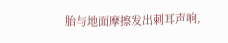胎与地面摩擦发出刺耳声响,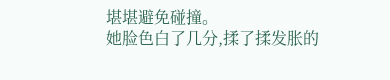堪堪避免碰撞。
她脸色白了几分,揉了揉发胀的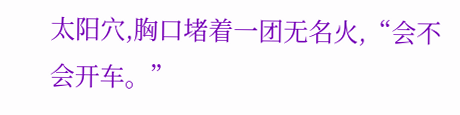太阳穴,胸口堵着一团无名火,“会不会开车。”